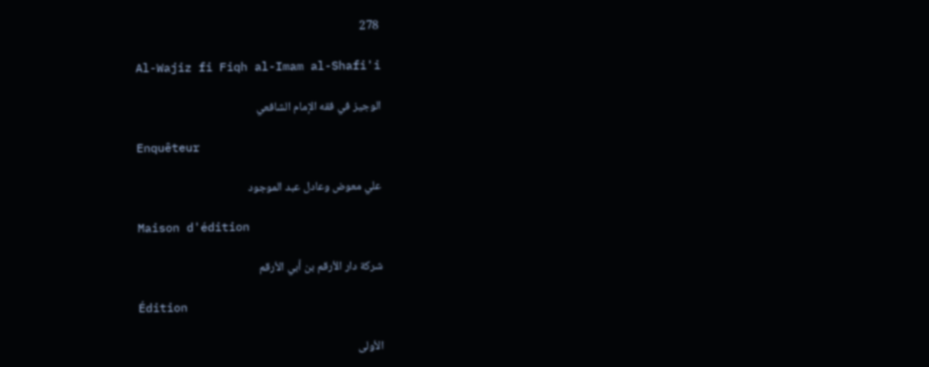278

Al-Wajiz fi Fiqh al-Imam al-Shafi'i

الوجيز في فقه الإمام الشافعي

Enquêteur

علي معوض وعادل عبد الموجود

Maison d'édition

شركة دار الأرقم بن أبي الأرقم

Édition

الأولى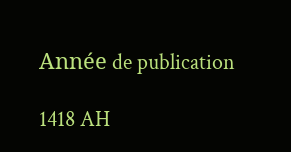Année de publication

1418 AH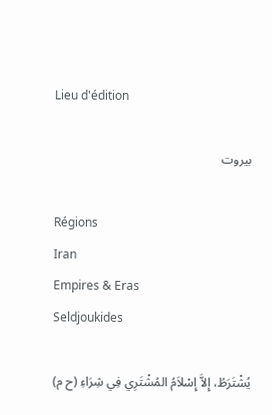Lieu d'édition

بيروت

Régions
Iran
Empires & Eras
Seldjoukides

يُشْتَرَطُ، إِلاَّ إِسْلاَمُ المُشْتَرِي فِي شِرَاءِ (ح م)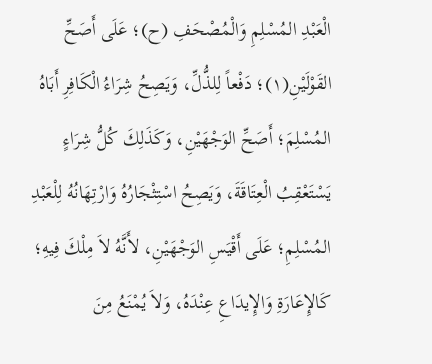الْعَبْدِ المُسْلِمِ وَالْمُصْحَفِ (ح)؛ عَلَى أَصَحِّ القَوْلَيْنِ(١)؛ دَفْعاً لِلذُّلِّ، وَيَصِحُ شِرَاءُ الْكَافِرِ أَبَاهُ المُسْلِمَ؛ أَصَحِّ الوَجْهَيْنِ، وَكَذَلِكَ كُلُّ شِرَاءٍ يَسْتَعْقِبُ الْعِتَاقَةَ، وَيَصِحُ اسْتِثْجَارُهُ وَارْتِهَانُهُ لِلْعَبْدِ المُسْلِمِ؛ عَلَى أَقْيَسِ الوَجْهَيْنِ، لأَنَّهُ لاَ مِلْكَ فِيهِ؛ كَالإِعَارَةِ وَالإِيدَاعِ عِنْدَهُ، وَلاَ يُمْنَعُ مِنَ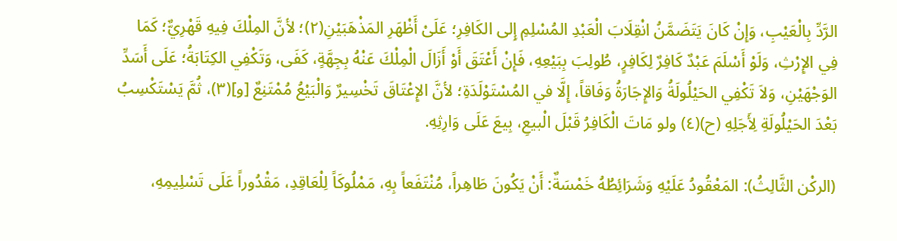الرَّدِّ بِالْعَيْبِ، وَإِنْ كَانَ يَتَضَمَّنُ انْقِلَابَ الْعَبْدِ المُسْلِمِ إِلى الكَافِرِ؛ عَلَىْ أَظْهَرِ المَذْهَبَيْنِ(٢)؛ لأنَّ المِلْكَ فِيهِ قَهْرِيٌّ؛ كَمَا فِي الإِرْثِ، وَلَوْ أَسْلَمَ عَبْدٌ كَافِرٌ لِكَافِرٍ، طُولِبَ بِبَيْعِهِ، فَإِنْ أَعْتَقَ أَوْ أَزَالَ الْمِلْكَ عَنْهُ بِجِهَّةٍ، كَفَى، وَتَكْفِي الكِتَابَةُ؛ عَلَى أَسَدِّ الوَجْهَيْنِ، وَلاَ تَكْفِي الحَيْلُولَةُ وَالإِجَارَةُ وَفَاقاً، إِلَّا في المُسْتَوْلَدَةِ؛ لأنَّ الإِعْتَاقَ تَخْسِيرٌ وَالْبَيْعُ مُمْتَنِعٌ [و](٣)، ثُمَّ يَسْتَكْسِبُ بَعْدَ الحَيْلُولَةِ لِأَجَلِهِ (ح)(٤) ولو مَاتَ الْكَافِرُ قَبْلَ الْبيعِ، بِيعَ عَلَى وَارِثِهِ.

(الركْن الثَّالِثُ): المَعْقُودُ عَلَيْهِ وَشَرَائِطُهُ خَمْسَةٌ: أَنْ يَكُونَ طَاهِراً، مُنْتَفَعاً بِهِ، مَمْلُوكَاً لِلْعَاقِدِ، مَقْدُوراً عَلَى تَسْلِيمِهِ،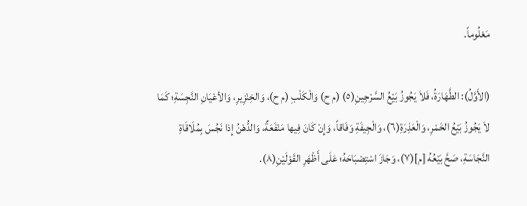مَعْلُوماً.

(الأَوَّلُ): الطَّهَارَةُ، فَلاَ يَجُوزُ بَيْعُ السَّرْجِينِ(٥) (م ح) وَالْكَلْبِ (م ح)، وَالخِنْزِيرِ، وَالأعْيَانِ النَّجِسَةِ؛ كَمَا لاَ يَجُوزُ بَيْعُ الخَمْرِ، وَالْعَذِرَةِ(٦)، وَالْجِيفَةِ وَفَاقاً، وَإِنْ كَانَ فِيها مَنْفَعَةٌ، وَالدُّهْنُ إِذا نَجُسَ بِمُلَاقَاةِ النَّجَاسَةِ، صَحَّ بَيْعُهُ [م](٧)، وَجَازَ اسْتِصْبَاحَهُ؛ عَلَى أَظْهَرِ القَوْلَيْنِ(٨).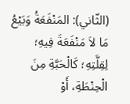(الثّاني): المَنْفَعَةُ وَبَيْعُ مَا لاَ مَنْفَعَةَ فِيهِ؛ لِقِلَّتِهِ؛ كَالْحَبَّةِ مِنَ الْحِنْطَةِ، أَوْ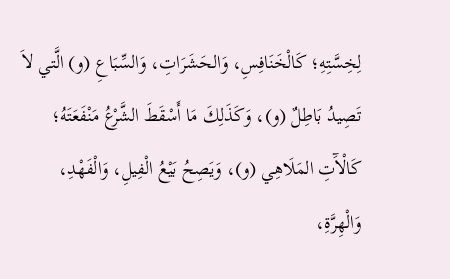لِخِسَّتِهِ؛ كَالْخَنَافِسِ، وَالحَشَرَاتِ، وَالسِّبَاعِ (و) الَّتي لاَ تَصِيدُ بَاطِلٌ (و)، وَكَذَلِكَ مَا أَسْقَطَ الشَّرْعُ مَنْفَعَتَهُ؛ كَالْآَتِ المَلَاهِي (و)، وَيَصِحُ بَيْعُ الْفِيلِ، وَالْفَهْدِ، وَالْهِرَّةِ،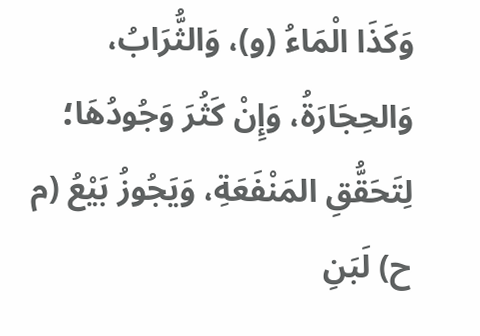وَكَذَا الْمَاءُ (و)، وَالثُّرَابُ، وَالحِجَارَةُ، وَإِنْ كَثُرَ وَجُودُهَا؛ لِتَحَقُّقِ المَنْفَعَةِ، وَيَجُوزُ بَيْعُ (م ح) لَبَنِ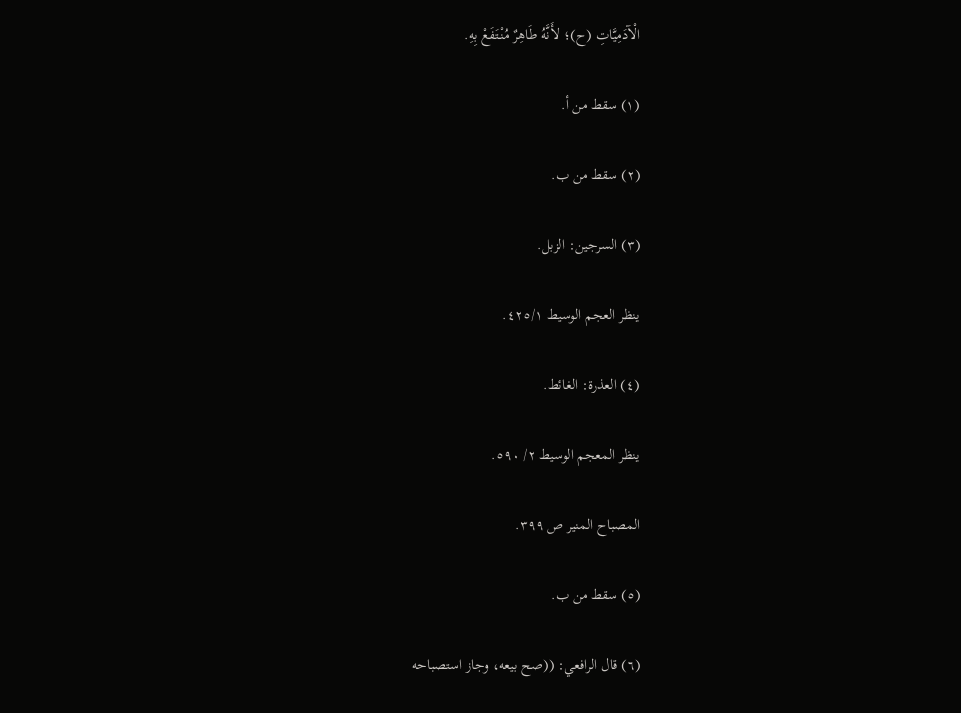الْآدَمِيَّاتِ (ح)؛ لأَنَّهُ طَاهِرٌ مُنْتَفَعْ بِهِ.

(١) سقط من أ.

(٢) سقط من ب.

(٣) السرجين: الزبل.

ينظر العجم الوسيط ٤٢٥/١.

(٤) العذرة: الغائط.

ينظر المعجم الوسيط ٢/ ٥٩٠.

المصباح المنير ص ٣٩٩.

(٥) سقط من ب.

(٦) قال الرافعي: ((صح بيعه، وجاز استصباحه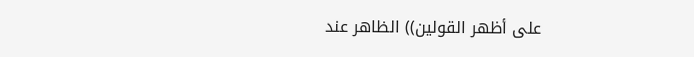على أظهر القولين)) الظاهر عند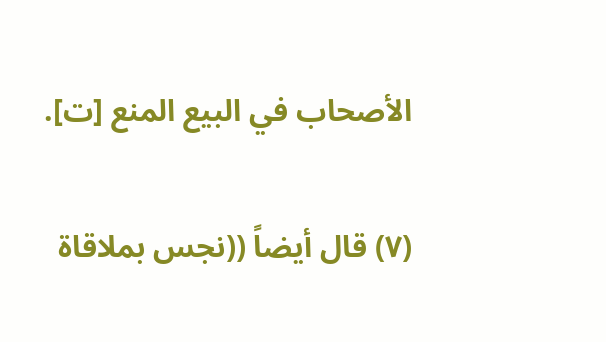الأصحاب في البيع المنع [ت].

(٧) قال أيضاً ((نجس بملاقاة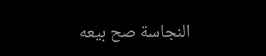النجاسة صح بيعه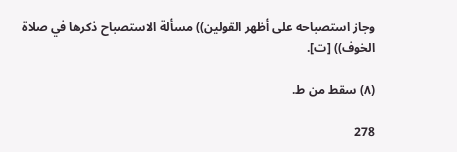وجاز استصباحه على أظهر القولين)) مسألة الاستصباح ذكرها في صلاة الخوف)) [ت].

(٨) سقط من ط.

278